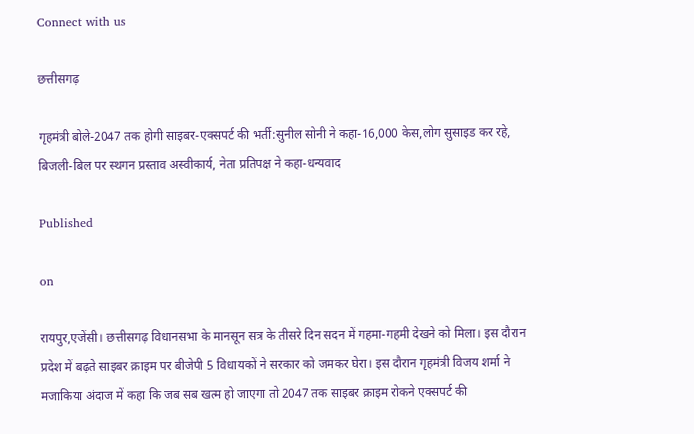Connect with us

छत्तीसगढ़

गृहमंत्री बोले-2047 तक होगी साइबर-एक्सपर्ट की भर्ती:सुनील सोनी ने कहा-16,000 केस,लोग सुसाइड कर रहे, बिजली-बिल पर स्थगन प्रस्ताव अस्वीकार्य, नेता प्रतिपक्ष ने कहा-धन्यवाद

Published

on

रायपुर,एजेंसी। छत्तीसगढ़ विधानसभा के मानसून सत्र के तीसरे दिन सदन में गहमा-गहमी देखने को मिला। इस दौरान प्रदेश में बढ़ते साइबर क्राइम पर बीजेपी 5 विधायकों ने सरकार को जमकर घेरा। इस दौरान गृहमंत्री विजय शर्मा ने मजाकिया अंदाज में कहा कि जब सब खत्म हो जाएगा तो 2047 तक साइबर क्राइम रोकने एक्सपर्ट की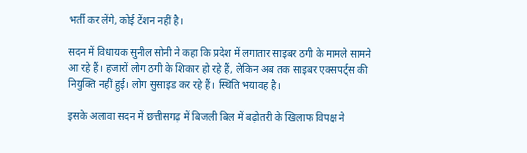भर्ती कर लेंगे, कोई टेंशन नहीं है।

सदन में विधायक सुनील सोनी ने कहा कि प्रदेश में लगातार साइबर ठगी के मामले सामने आ रहे हैं। हजारों लोग ठगी के शिकार हो रहे हैं, लेकिन अब तक साइबर एक्सपर्ट्स की नियुक्ति नहीं हुई। लोग सुसाइड कर रहे हैं। स्थिति भयावह है।

इसके अलावा सदन में छत्तीसगढ़ में बिजली बिल में बढ़ोतरी के खिलाफ विपक्ष ने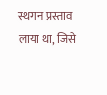स्थगन प्रस्ताव लाया था, जिसे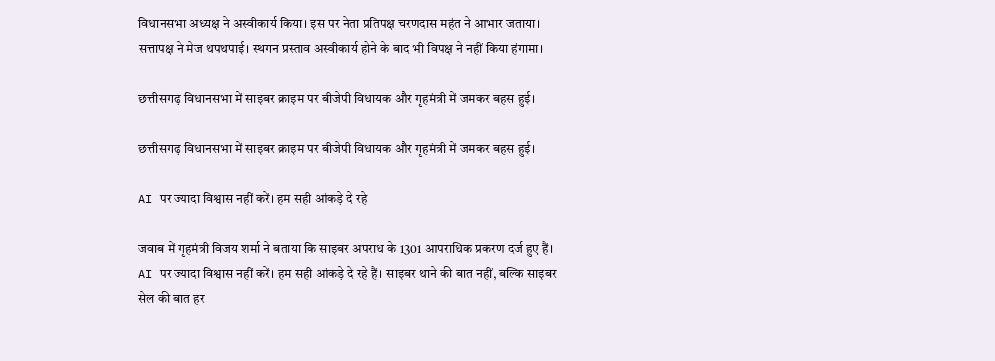विधानसभा अध्यक्ष ने अस्वीकार्य किया। इस पर नेता प्रतिपक्ष चरणदास महंत ने आभार जताया। सत्तापक्ष ने मेज थपथपाई। स्थगन प्रस्ताव अस्वीकार्य होने के बाद भी विपक्ष ने नहीं किया हंगामा।

छत्तीसगढ़ विधानसभा में साइबर क्राइम पर बीजेपी विधायक और गृहमंत्री में जमकर बहस हुई।

छत्तीसगढ़ विधानसभा में साइबर क्राइम पर बीजेपी विधायक और गृहमंत्री में जमकर बहस हुई।

AI पर ज्यादा विश्वास नहीं करें। हम सही आंकड़े दे रहे

जवाब में गृहमंत्री विजय शर्मा ने बताया कि साइबर अपराध के 1301 आपराधिक प्रकरण दर्ज हुए हैं। AI पर ज्यादा विश्वास नहीं करें। हम सही आंकड़े दे रहे हैं। साइबर थाने की बात नहीं, बल्कि साइबर सेल की बात हर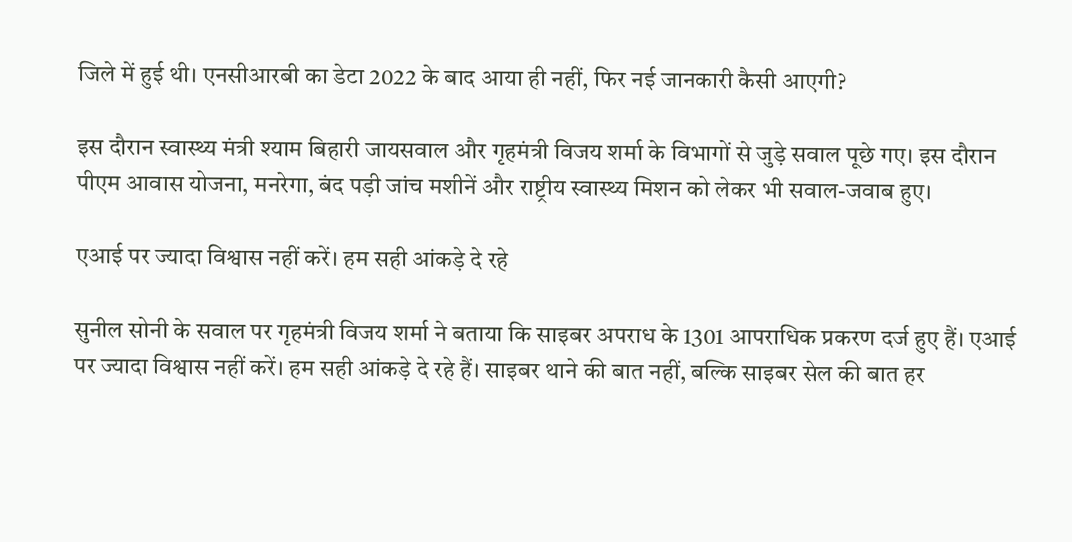जिले में हुई थी। एनसीआरबी का डेटा 2022 के बाद आया ही नहीं, फिर नई जानकारी कैसी आएगी?

इस दौरान स्वास्थ्य मंत्री श्याम बिहारी जायसवाल और गृहमंत्री विजय शर्मा के विभागों से जुड़े सवाल पूछे गए। इस दौरान पीएम आवास योजना, मनरेगा, बंद पड़ी जांच मशीनें और राष्ट्रीय स्वास्थ्य मिशन को लेकर भी सवाल-जवाब हुए।

एआई पर ज्यादा विश्वास नहीं करें। हम सही आंकड़े दे रहे

सुनील सोनी के सवाल पर गृहमंत्री विजय शर्मा ने बताया कि साइबर अपराध के 1301 आपराधिक प्रकरण दर्ज हुए हैं। एआई पर ज्यादा विश्वास नहीं करें। हम सही आंकड़े दे रहे हैं। साइबर थाने की बात नहीं, बल्कि साइबर सेल की बात हर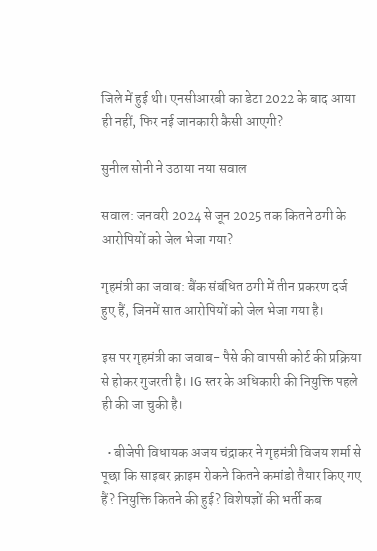जिले में हुई थी। एनसीआरबी का डेटा 2022 के बाद आया ही नहीं, फिर नई जानकारी कैसी आएगी?

सुनील सोनी ने उठाया नया सवाल

सवाल: जनवरी 2024 से जून 2025 तक कितने ठगी के आरोपियों को जेल भेजा गया?

गृहमंत्री का जवाब: बैंक संबंधित ठगी में तीन प्रकरण दर्ज हुए हैं, जिनमें सात आरोपियों को जेल भेजा गया है।

इस पर गृहमंत्री का जवाब- पैसे की वापसी कोर्ट की प्रक्रिया से होकर गुजरती है। IG स्तर के अधिकारी की नियुक्ति पहले ही की जा चुकी है।

  • बीजेपी विधायक अजय चंद्राकर ने गृहमंत्री विजय शर्मा से पूछा कि साइबर क्राइम रोकने कितने कमांडो तैयार किए गए हैं? नियुक्ति कितने की हुई? विशेषज्ञों की भर्ती कब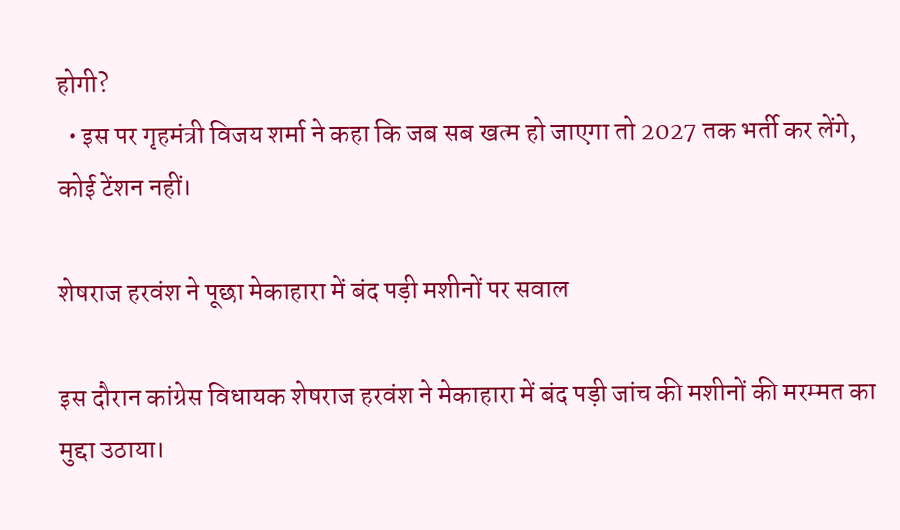होगी?
  • इस पर गृहमंत्री विजय शर्मा ने कहा कि जब सब खत्म हो जाएगा तो 2027 तक भर्ती कर लेंगे, कोई टेंशन नहीं।

शेषराज हरवंश ने पूछा मेकाहारा में बंद पड़ी मशीनों पर सवाल

इस दौरान कांग्रेस विधायक शेषराज हरवंश ने मेकाहारा में बंद पड़ी जांच की मशीनों की मरम्मत का मुद्दा उठाया।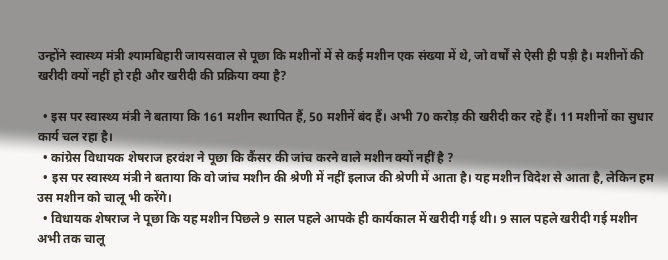उन्होंने स्वास्थ्य मंत्री श्यामबिहारी जायसवाल से पूछा कि मशीनों में से कई मशीन एक संख्या में थे, जो वर्षों से ऐसी ही पड़ी है। मशीनों की खरीदी क्यों नहीं हो रही और खरीदी की प्रक्रिया क्या है?

  • इस पर स्वास्थ्य मंत्री ने बताया कि 161 मशीन स्थापित हैं, 50 मशीनें बंद हैं। अभी 70 करोड़ की खरीदी कर रहे हैं। 11 मशीनों का सुधार कार्य चल रहा है।
  • कांग्रेस विधायक शेषराज हरवंश ने पूछा कि कैंसर की जांच करने वाले मशीन क्यों नहीं है ?
  • इस पर स्वास्थ्य मंत्री ने बताया कि वो जांच मशीन की श्रेणी में नहीं इलाज की श्रेणी में आता है। यह मशीन विदेश से आता है, लेकिन हम उस मशीन को चालू भी करेंगे।
  • विधायक शेषराज ने पूछा कि यह मशीन पिछले 9 साल पहले आपके ही कार्यकाल में खरीदी गई थी। 9 साल पहले खरीदी गई मशीन अभी तक चालू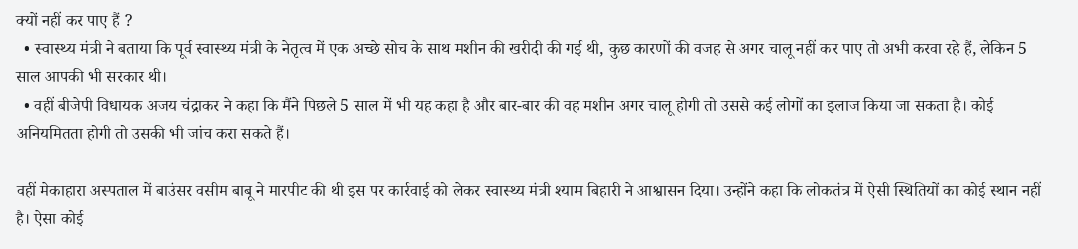क्यों नहीं कर पाए हैं ?
  • स्वास्थ्य मंत्री ने बताया कि पूर्व स्वास्थ्य मंत्री के नेतृत्व में एक अच्छे सोच के साथ मशीन की खरीदी की गई थी, कुछ कारणों की वजह से अगर चालू नहीं कर पाए तो अभी करवा रहे हैं, लेकिन 5 साल आपकी भी सरकार थी।
  • वहीं बीजेपी विधायक अजय चंद्राकर ने कहा कि मैंने पिछले 5 साल में भी यह कहा है और बार-बार की वह मशीन अगर चालू होगी तो उससे कई लोगों का इलाज किया जा सकता है। कोई अनियमितता होगी तो उसकी भी जांच करा सकते हैं।

वहीं मेकाहारा अस्पताल में बाउंसर वसीम बाबू ने मारपीट की थी इस पर कार्रवाई को लेकर स्वास्थ्य मंत्री श्याम बिहारी ने आश्वासन दिया। उन्होंने कहा कि लोकतंत्र में ऐसी स्थितियों का कोई स्थान नहीं है। ऐसा कोई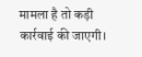मामला है तो कड़ी कार्रवाई की जाएगी।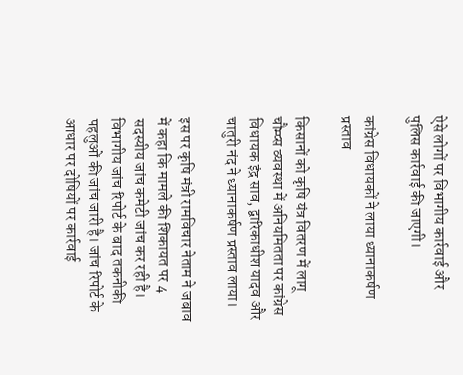ऐसे लोगों पर विभागीय कार्रवाई और पुलिस कार्रवाई की जाएगी।

कांग्रेस विधायकों ने लाया ध्यानाकर्षण प्रस्ताव

किसानों को कृषि यंत्र वितरण में लागू चौम्प्स व्यवस्था में अनियमितता पर कांग्रेस विधायक इंद्र साव, द्वारिकाधीश यादव और चातुरी नंद ने ध्यानाकर्षण प्रस्ताव लाया।

इस पर कृषि मंत्री रामविचार नेताम ने जबाव में कहा कि मामले की शिकायत पर 4 सदस्यीय जांच कमेटी जांच कर रही है। विभागीय जांच रिपोर्ट के बाद तकनीकी पहलुओं की जांच जारी है। जांच रिपोर्ट के आधार पर दोषियों पर कार्रवाई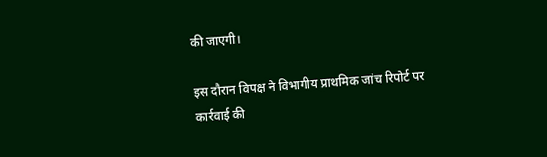की जाएगी।

इस दौरान विपक्ष ने विभागीय प्राथमिक जांच रिपोर्ट पर कार्रवाई की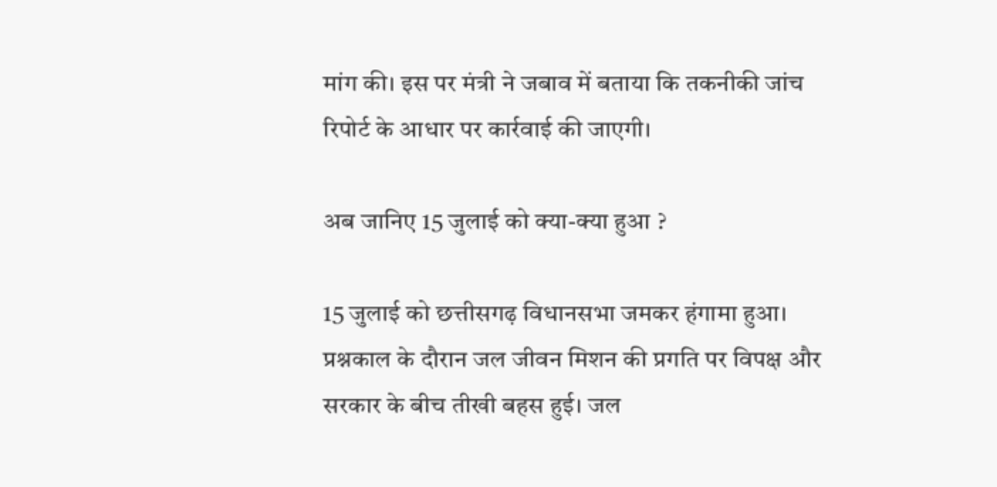मांग की। इस पर मंत्री ने जबाव में बताया कि तकनीकी जांच रिपोर्ट के आधार पर कार्रवाई की जाएगी।

अब जानिए 15 जुलाई को क्या-क्या हुआ ?

15 जुलाई को छत्तीसगढ़ विधानसभा जमकर हंगामा हुआ। प्रश्नकाल के दौरान जल जीवन मिशन की प्रगति पर विपक्ष और सरकार के बीच तीखी बहस हुई। जल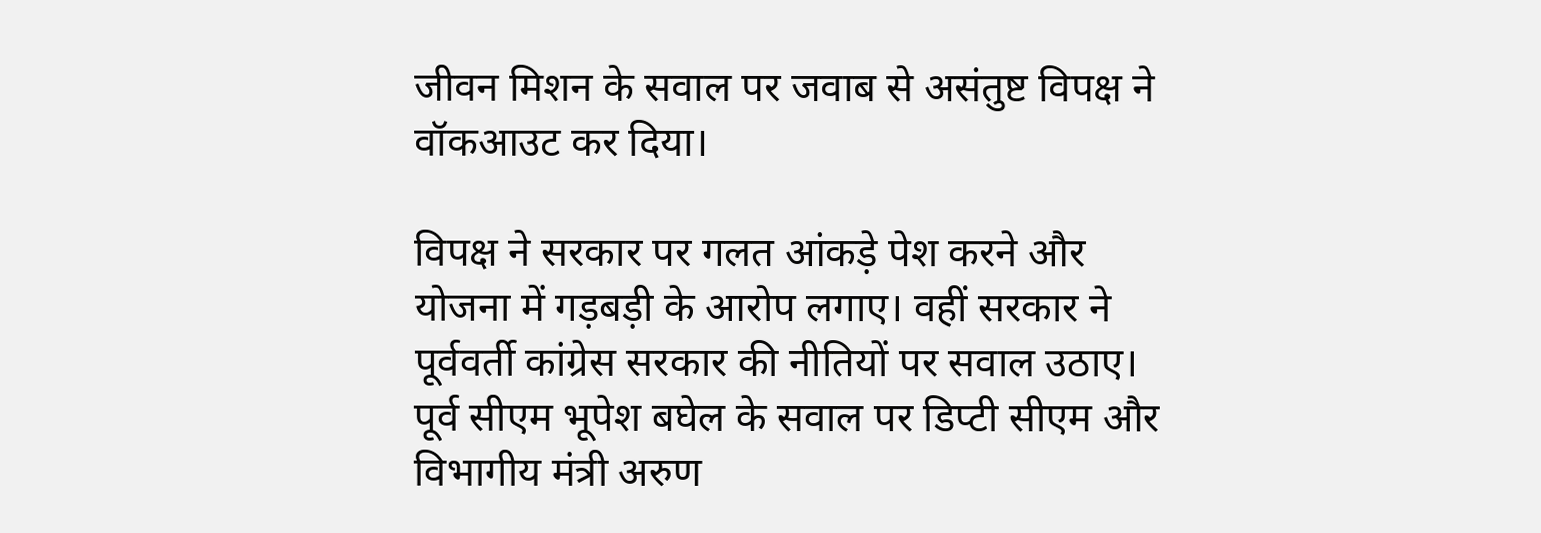जीवन मिशन के सवाल पर जवाब से असंतुष्ट विपक्ष ने वॉकआउट कर दिया।

विपक्ष ने सरकार पर गलत आंकड़े पेश करने और योजना में गड़बड़ी के आरोप लगाए। वहीं सरकार ने पूर्ववर्ती कांग्रेस सरकार की नीतियों पर सवाल उठाए। पूर्व सीएम भूपेश बघेल के सवाल पर डिप्टी सीएम और विभागीय मंत्री अरुण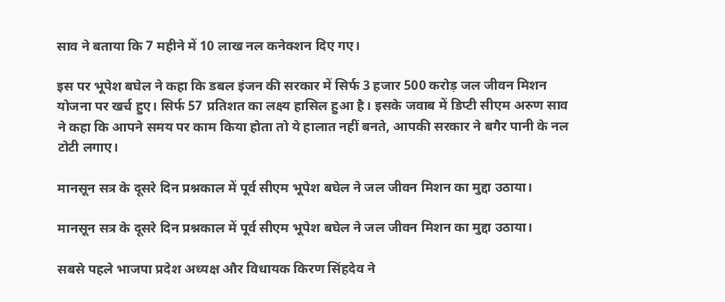साव ने बताया कि 7 महीने में 10 लाख नल कनेक्शन दिए गए।

इस पर भूपेश बघेल ने कहा कि डबल इंजन की सरकार में सिर्फ 3 हजार 500 करोड़ जल जीवन मिशन योजना पर खर्च हुए। सिर्फ 57 प्रतिशत का लक्ष्य हासिल हुआ है। इसके जवाब में डिप्टी सीएम अरुण साव ने कहा कि आपने समय पर काम किया होता तो ये हालात नहीं बनते, आपकी सरकार ने बगैर पानी के नल टोटी लगाए।

मानसून सत्र के दूसरे दिन प्रश्नकाल में पूर्व सीएम भूपेश बघेल ने जल जीवन मिशन का मुद्दा उठाया।

मानसून सत्र के दूसरे दिन प्रश्नकाल में पूर्व सीएम भूपेश बघेल ने जल जीवन मिशन का मुद्दा उठाया।

सबसे पहले भाजपा प्रदेश अध्यक्ष और विधायक किरण सिंहदेव ने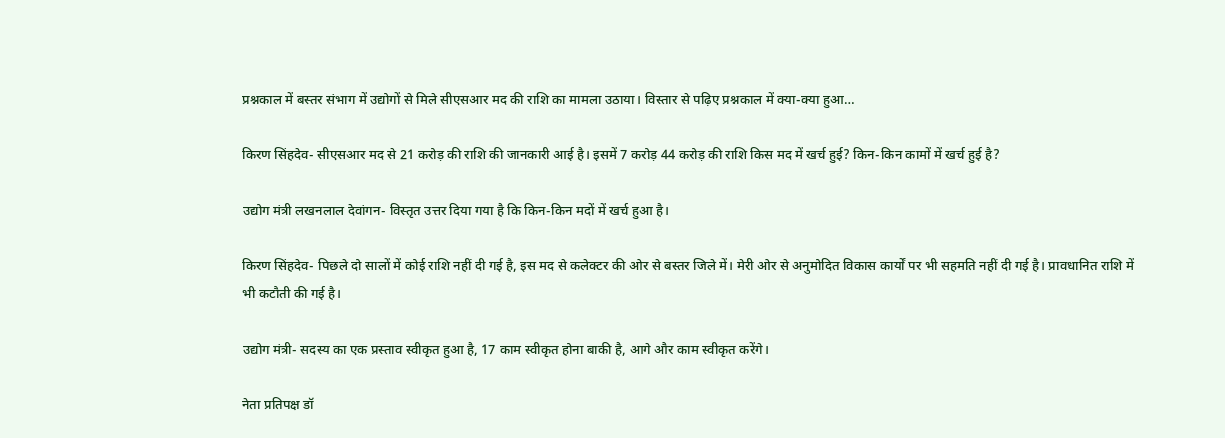प्रश्नकाल में बस्तर संभाग में उद्योगों से मिले सीएसआर मद की राशि का मामला उठाया। विस्तार से पढ़िए प्रश्नकाल में क्या-क्या हुआ…

किरण सिंहदेव- सीएसआर मद से 21 करोड़ की राशि की जानकारी आई है। इसमें 7 करोड़ 44 करोड़ की राशि किस मद में खर्च हुई? किन-किन कामों में खर्च हुई है?

उद्योग मंत्री लखनलाल देवांगन- विस्तृत उत्तर दिया गया है कि किन-किन मदों में खर्च हुआ है।

किरण सिंहदेव- पिछले दो सालों में कोई राशि नहीं दी गई है, इस मद से कलेक्टर की ओर से बस्तर जिले में। मेरी ओर से अनुमोदित विकास कार्यों पर भी सहमति नहीं दी गई है। प्रावधानित राशि में भी कटौती की गई है।

उद्योग मंत्री- सदस्य का एक प्रस्ताव स्वीकृत हुआ है, 17 काम स्वीकृत होना बाकी है, आगे और काम स्वीकृत करेंगे।

नेता प्रतिपक्ष डॉ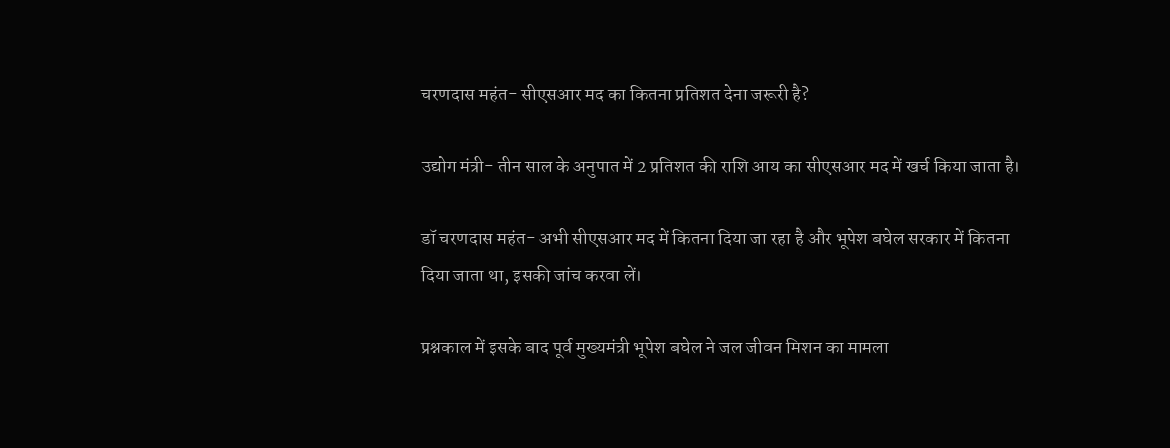चरणदास महंत- सीएसआर मद का कितना प्रतिशत देना जरूरी है?

उद्योग मंत्री- तीन साल के अनुपात में 2 प्रतिशत की राशि आय का सीएसआर मद में खर्च किया जाता है।

डॉ चरणदास महंत- अभी सीएसआर मद में कितना दिया जा रहा है और भूपेश बघेल सरकार में कितना दिया जाता था, इसकी जांच करवा लें।

प्रश्नकाल में इसके बाद पूर्व मुख्यमंत्री भूपेश बघेल ने जल जीवन मिशन का मामला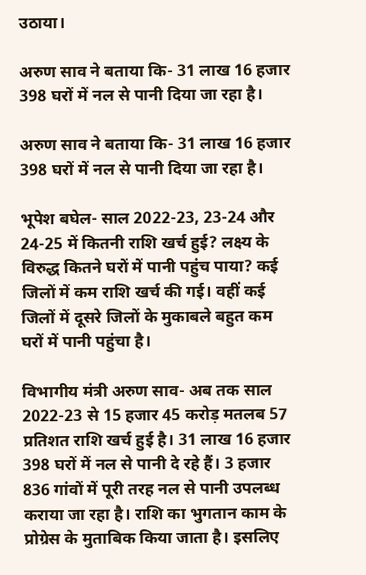उठाया।

अरुण साव ने बताया कि- 31 लाख 16 हजार 398 घरों में नल से पानी दिया जा रहा है।

अरुण साव ने बताया कि- 31 लाख 16 हजार 398 घरों में नल से पानी दिया जा रहा है।

भूपेश बघेल- साल 2022-23, 23-24 और 24-25 में कितनी राशि खर्च हुई? लक्ष्य के विरुद्ध कितने घरों में पानी पहुंच पाया? कई जिलों में कम राशि खर्च की गई। वहीं कई जिलों में दूसरे जिलों के मुकाबले बहुत कम घरों में पानी पहुंचा है।

विभागीय मंत्री अरुण साव- अब तक साल 2022-23 से 15 हजार 45 करोड़ मतलब 57 प्रतिशत राशि खर्च हुई है। 31 लाख 16 हजार 398 घरों में नल से पानी दे रहे हैं। 3 हजार 836 गांवों में पूरी तरह नल से पानी उपलब्ध कराया जा रहा है। राशि का भुगतान काम के प्रोग्रेस के मुताबिक किया जाता है। इसलिए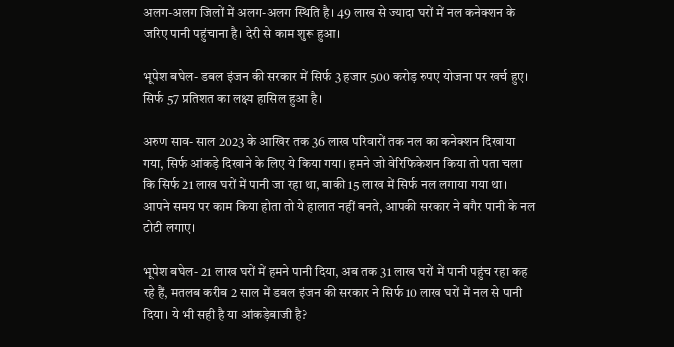अलग-अलग जिलों में अलग-अलग स्थिति है। 49 लाख से ज्यादा घरों में नल कनेक्शन के जरिए पानी पहुंचाना है। देरी से काम शुरू हुआ।

भूपेश बघेल- डबल इंजन की सरकार में सिर्फ 3 हजार 500 करोड़ रुपए योजना पर खर्च हुए। सिर्फ 57 प्रतिशत का लक्ष्य हासिल हुआ है।

अरुण साव- साल 2023 के आखिर तक 36 लाख परिवारों तक नल का कनेक्शन दिखाया गया, सिर्फ आंकड़े दिखाने के लिए ये किया गया। हमने जो वेरिफिकेशन किया तो पता चला कि सिर्फ 21 लाख घरों में पानी जा रहा था, बाकी 15 लाख में सिर्फ नल लगाया गया था। आपने समय पर काम किया होता तो ये हालात नहीं बनते, आपकी सरकार ने बगैर पानी के नल टोटी लगाए।

भूपेश बघेल- 21 लाख घरों में हमने पानी दिया, अब तक 31 लाख घरों में पानी पहुंच रहा कह रहे हैं, मतलब करीब 2 साल में डबल इंजन की सरकार ने सिर्फ 10 लाख घरों में नल से पानी दिया। ये भी सही है या आंकड़ेबाजी है?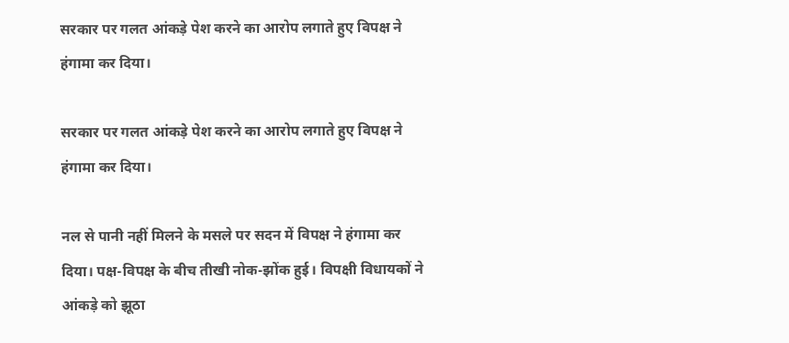सरकार पर गलत आंकड़े पेश करने का आरोप लगाते हुए विपक्ष ने हंगामा कर दिया।

सरकार पर गलत आंकड़े पेश करने का आरोप लगाते हुए विपक्ष ने हंगामा कर दिया।

नल से पानी नहीं मिलने के मसले पर सदन में विपक्ष ने हंगामा कर दिया। पक्ष-विपक्ष के बीच तीखी नोक-झोंक हुई। विपक्षी विधायकों ने आंकड़े को झूठा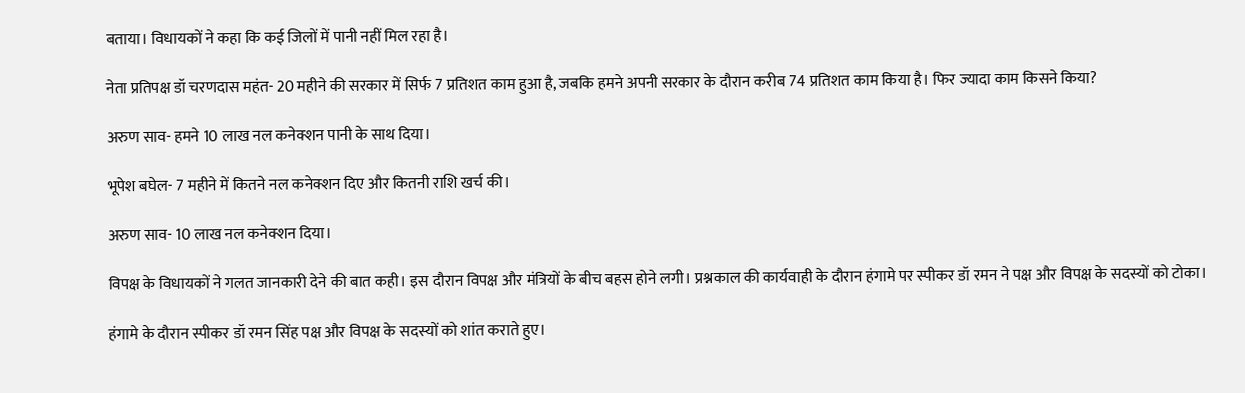बताया। विधायकों ने कहा कि कई जिलों में पानी नहीं मिल रहा है।

नेता प्रतिपक्ष डॉ चरणदास महंत- 20 महीने की सरकार में सिर्फ 7 प्रतिशत काम हुआ है, जबकि हमने अपनी सरकार के दौरान करीब 74 प्रतिशत काम किया है। फिर ज्यादा काम किसने किया?

अरुण साव- हमने 10 लाख नल कनेक्शन पानी के साथ दिया।

भूपेश बघेल- 7 महीने में कितने नल कनेक्शन दिए और कितनी राशि खर्च की।

अरुण साव- 10 लाख नल कनेक्शन दिया।

विपक्ष के विधायकों ने गलत जानकारी देने की बात कही। इस दौरान विपक्ष और मंत्रियों के बीच बहस होने लगी। प्रश्नकाल की कार्यवाही के दौरान हंगामे पर स्पीकर डॉ रमन ने पक्ष और विपक्ष के सदस्यों को टोका।

हंगामे के दौरान स्पीकर डॉ रमन सिंह पक्ष और विपक्ष के सदस्यों को शांत कराते हुए।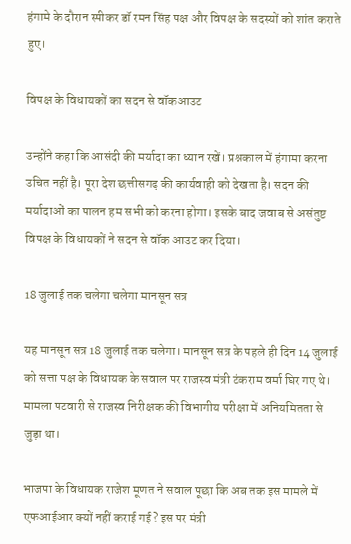हंगामे के दौरान स्पीकर डॉ रमन सिंह पक्ष और विपक्ष के सदस्यों को शांत कराते हुए।

विपक्ष के विधायकों का सदन से वॉकआउट

उन्होंने कहा कि आसंदी की मर्यादा का ध्यान रखें। प्रश्नकाल में हंगामा करना उचित नहीं है। पूरा देश छत्तीसगढ़ की कार्यवाही को देखता है। सदन की मर्यादाओं का पालन हम सभी को करना होगा। इसके बाद जवाब से असंतुष्ट विपक्ष के विधायकों ने सदन से वॉक आउट कर दिया।

18 जुलाई तक चलेगा चलेगा मानसून सत्र

यह मानसून सत्र 18 जुलाई तक चलेगा। मानसून सत्र के पहले ही दिन 14 जुलाई को सत्ता पक्ष के विधायक के सवाल पर राजस्व मंत्री टंकराम वर्मा घिर गए थे। मामला पटवारी से राजस्व निरीक्षक की विभागीय परीक्षा में अनियमितता से जुड़ा था।

भाजपा के विधायक राजेश मूणत ने सवाल पूछा कि अब तक इस मामले में एफआईआर क्यों नहीं कराई गई? इस पर मंत्री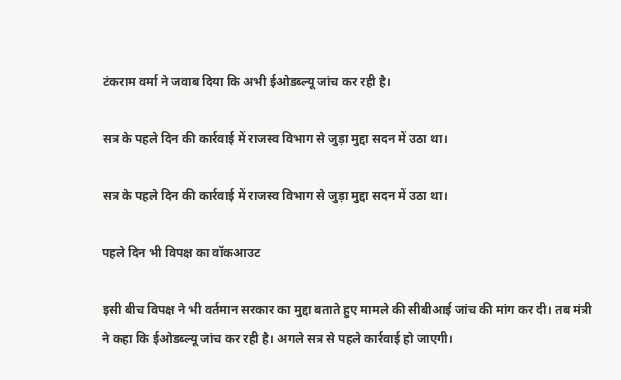टंकराम वर्मा ने जवाब दिया कि अभी ईओडब्ल्यू जांच कर रही है।

सत्र के पहले दिन की कार्रवाई में राजस्व विभाग से जुड़ा मुद्दा सदन में उठा था।

सत्र के पहले दिन की कार्रवाई में राजस्व विभाग से जुड़ा मुद्दा सदन में उठा था।

पहले दिन भी विपक्ष का वॉकआउट

इसी बीच विपक्ष ने भी वर्तमान सरकार का मुद्दा बताते हुए मामले की सीबीआई जांच की मांग कर दी। तब मंत्री ने कहा कि ईओडब्ल्यू जांच कर रही है। अगले सत्र से पहले कार्रवाई हो जाएगी।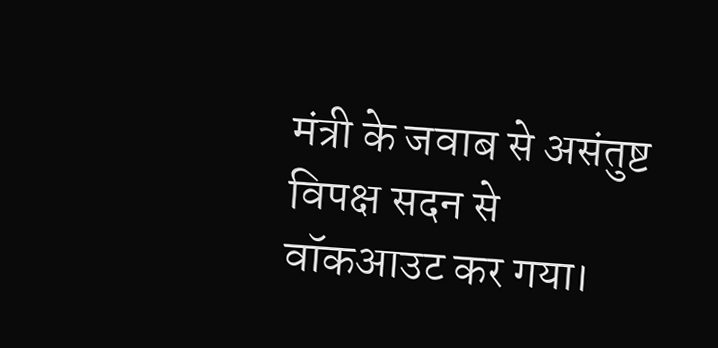मंत्री के जवाब से असंतुष्ट विपक्ष सदन से वॉकआउट कर गया।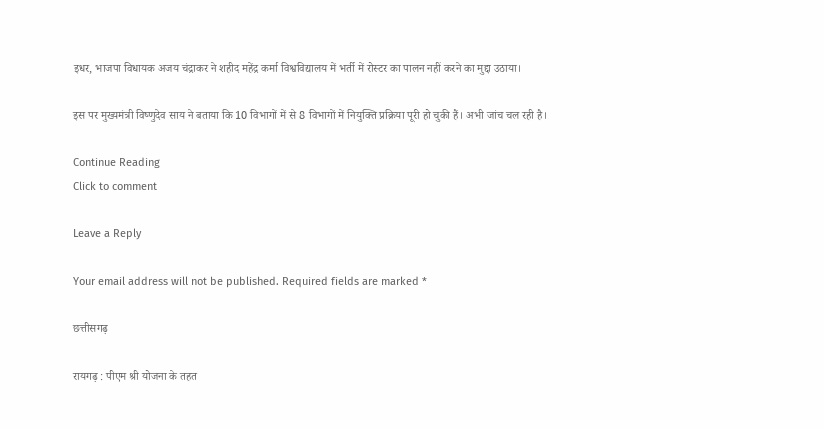इधर, भाजपा विधायक अजय चंद्राकर ने शहीद महेंद्र कर्मा विश्वविद्यालय में भर्ती में रोस्टर का पालन नहीं करने का मुद्दा उठाया।

इस पर मुख्यमंत्री विष्णुदेव साय ने बताया कि 10 विभागों में से 8 विभागों में नियुक्ति प्रक्रिया पूरी हो चुकी हैं। अभी जांच चल रही है।

Continue Reading
Click to comment

Leave a Reply

Your email address will not be published. Required fields are marked *

छत्तीसगढ़

रायगढ़ : पीएम श्री योजना के तहत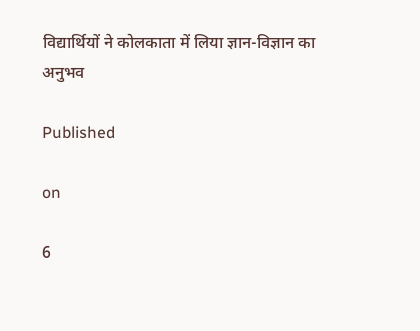विद्यार्थियों ने कोलकाता में लिया ज्ञान-विज्ञान का अनुभव

Published

on

6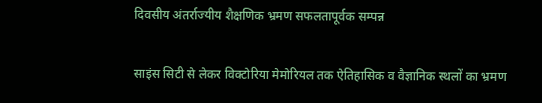दिवसीय अंतर्राज्यीय शैक्षणिक भ्रमण सफलतापूर्वक सम्पन्न

साइंस सिटी से लेकर विक्टोरिया मेमोरियल तक ऐतिहासिक व वैज्ञानिक स्थलों का भ्रमण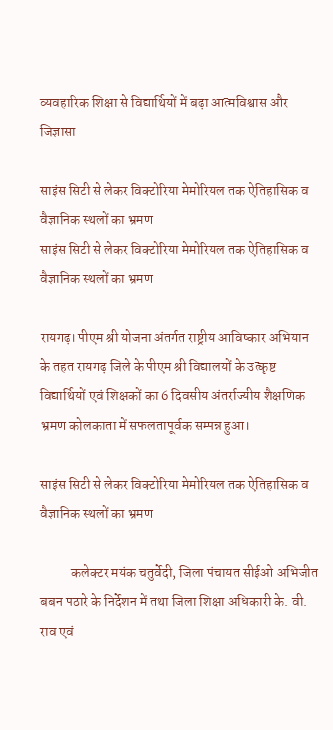व्यवहारिक शिक्षा से विद्यार्थियों में बढ़ा आत्मविश्वास और जिज्ञासा

साइंस सिटी से लेकर विक्टोरिया मेमोरियल तक ऐतिहासिक व वैज्ञानिक स्थलों का भ्रमण
साइंस सिटी से लेकर विक्टोरिया मेमोरियल तक ऐतिहासिक व वैज्ञानिक स्थलों का भ्रमण

रायगढ़। पीएम श्री योजना अंतर्गत राष्ट्रीय आविष्कार अभियान के तहत रायगढ़ जिले के पीएम श्री विद्यालयों के उत्कृष्ट विद्यार्थियों एवं शिक्षकों का 6 दिवसीय अंतर्राज्यीय शैक्षणिक भ्रमण कोलकाता में सफलतापूर्वक सम्पन्न हुआ।

साइंस सिटी से लेकर विक्टोरिया मेमोरियल तक ऐतिहासिक व वैज्ञानिक स्थलों का भ्रमण

           कलेक्टर मयंक चतुर्वेदी, जिला पंचायत सीईओ अभिजीत बबन पठारे के निर्देशन में तथा जिला शिक्षा अधिकारी के. वी. राव एवं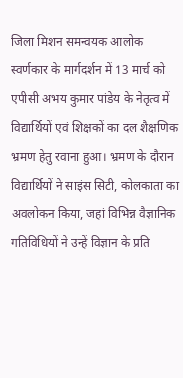जिला मिशन समन्वयक आलोक स्वर्णकार के मार्गदर्शन में 13 मार्च को एपीसी अभय कुमार पांडेय के नेतृत्व में विद्यार्थियों एवं शिक्षकों का दल शैक्षणिक भ्रमण हेतु रवाना हुआ। भ्रमण के दौरान विद्यार्थियों ने साइंस सिटी, कोलकाता का अवलोकन किया, जहां विभिन्न वैज्ञानिक गतिविधियों ने उन्हें विज्ञान के प्रति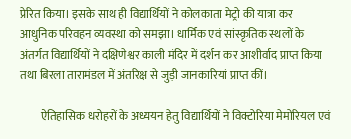प्रेरित किया। इसके साथ ही विद्यार्थियों ने कोलकाता मेट्रो की यात्रा कर आधुनिक परिवहन व्यवस्था को समझा। धार्मिक एवं सांस्कृतिक स्थलों के अंतर्गत विद्यार्थियों ने दक्षिणेश्वर काली मंदिर में दर्शन कर आशीर्वाद प्राप्त किया तथा बिरला तारामंडल में अंतरिक्ष से जुड़ी जानकारियां प्राप्त कीं।

         ऐतिहासिक धरोहरों के अध्ययन हेतु विद्यार्थियों ने विक्टोरिया मेमोरियल एवं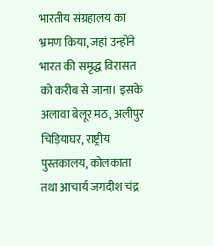भारतीय संग्रहालय का भ्रमण किया, जहां उन्होंने भारत की समृद्ध विरासत को करीब से जाना। इसके अलावा बेलूर मठ, अलीपुर चिड़ियाघर, राष्ट्रीय पुस्तकालय, कोलकाता तथा आचार्य जगदीश चंद्र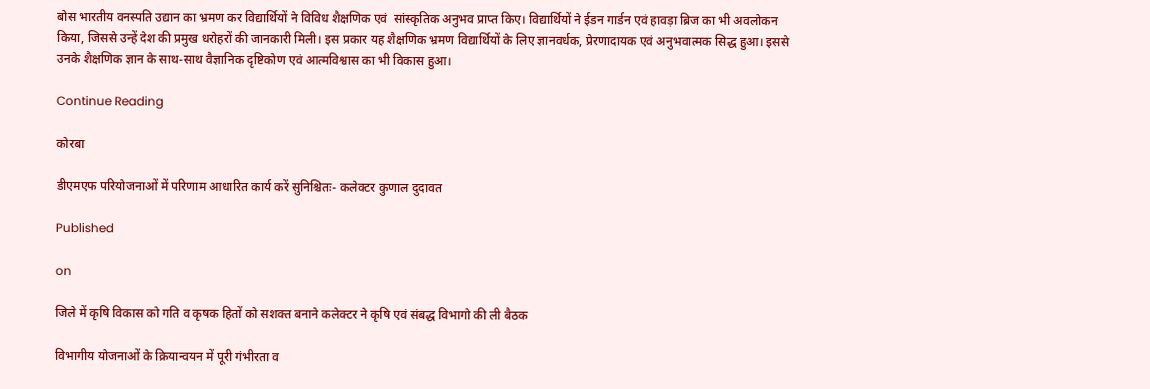बोस भारतीय वनस्पति उद्यान का भ्रमण कर विद्यार्थियों ने विविध शैक्षणिक एवं  सांस्कृतिक अनुभव प्राप्त किए। विद्यार्थियों ने ईडन गार्डन एवं हावड़ा ब्रिज का भी अवलोकन किया, जिससे उन्हें देश की प्रमुख धरोहरों की जानकारी मिली। इस प्रकार यह शैक्षणिक भ्रमण विद्यार्थियों के लिए ज्ञानवर्धक, प्रेरणादायक एवं अनुभवात्मक सिद्ध हुआ। इससे उनके शैक्षणिक ज्ञान के साथ-साथ वैज्ञानिक दृष्टिकोण एवं आत्मविश्वास का भी विकास हुआ।

Continue Reading

कोरबा

डीएमएफ परियोजनाओं में परिणाम आधारित कार्य करें सुनिश्चितः- कलेक्टर कुणाल दुदावत

Published

on

जिले में कृषि विकास को गति व कृषक हितों को सशक्त बनाने कलेक्टर ने कृषि एवं संबद्ध विभागो की ली बैठक

विभागीय योजनाओं के क्रियान्वयन में पूरी गंभीरता व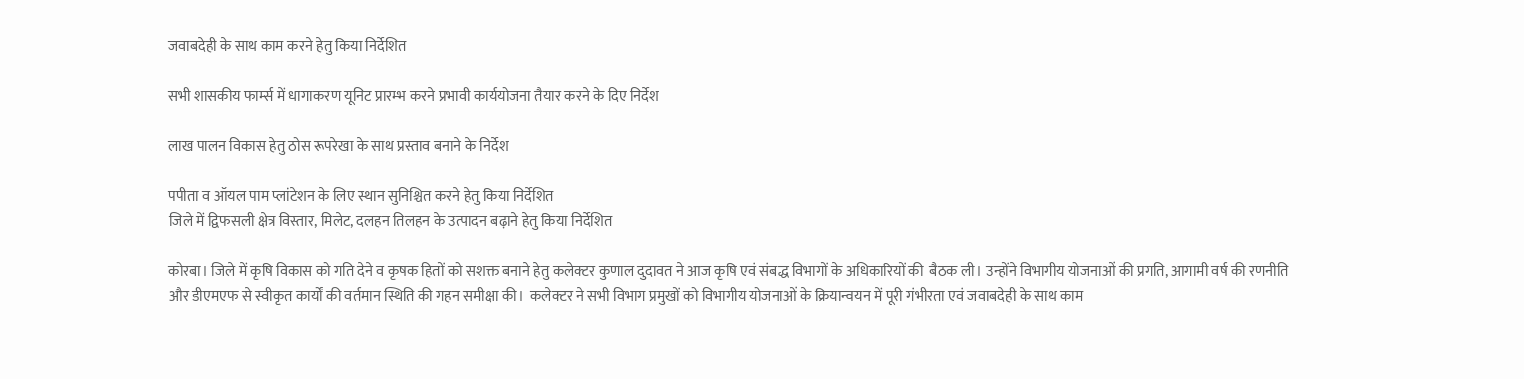जवाबदेही के साथ काम करने हेतु किया निर्देशित

सभी शासकीय फार्म्स में धागाकरण यूनिट प्रारम्भ करने प्रभावी कार्ययोजना तैयार करने के दिए निर्देश

लाख पालन विकास हेतु ठोस रूपरेखा के साथ प्रस्ताव बनाने के निर्देश

पपीता व ऑयल पाम प्लांटेशन के लिए स्थान सुनिश्चित करने हेतु किया निर्देशित
जिले में द्विफसली क्षेत्र विस्तार, मिलेट, दलहन तिलहन के उत्पादन बढ़ाने हेतु किया निर्देशित

कोरबा। जिले में कृषि विकास को गति देने व कृषक हितों को सशक्त बनाने हेतु कलेक्टर कुणाल दुदावत ने आज कृषि एवं संबद्ध विभागों के अधिकारियों की  बैठक ली। उन्होंने विभागीय योजनाओं की प्रगति, आगामी वर्ष की रणनीति और डीएमएफ से स्वीकृत कार्यों की वर्तमान स्थिति की गहन समीक्षा की।  कलेक्टर ने सभी विभाग प्रमुखों को विभागीय योजनाओं के क्रियान्वयन में पूरी गंभीरता एवं जवाबदेही के साथ काम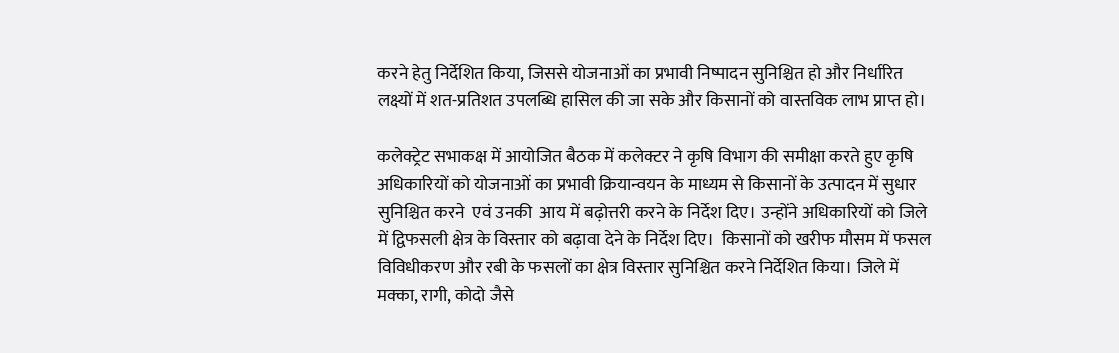करने हेतु निर्देशित किया, जिससे योजनाओं का प्रभावी निष्पादन सुनिश्चित हो और निर्धारित लक्ष्यों में शत-प्रतिशत उपलब्धि हासिल की जा सके और किसानों को वास्तविक लाभ प्राप्त हो।

कलेक्ट्रेट सभाकक्ष में आयोजित बैठक में कलेक्टर ने कृषि विभाग की समीक्षा करते हुए कृषि अधिकारियों को योजनाओं का प्रभावी क्रियान्वयन के माध्यम से किसानों के उत्पादन में सुधार सुनिश्चित करने  एवं उनकी  आय में बढ़ोत्तरी करने के निर्देश दिए। उन्होंने अधिकारियों को जिले में द्विफसली क्षेत्र के विस्तार को बढ़ावा देने के निर्देश दिए।  किसानों को खरीफ मौसम में फसल विविधीकरण और रबी के फसलों का क्षेत्र विस्तार सुनिश्चित करने निर्देशित किया। जिले में मक्का, रागी, कोदो जैसे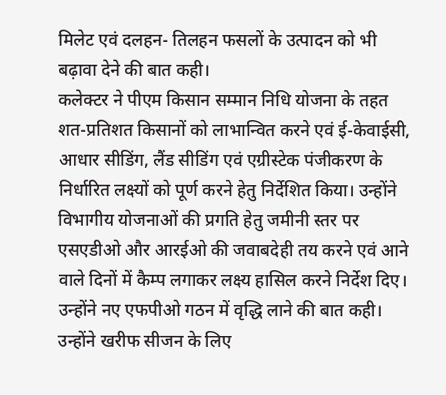मिलेट एवं दलहन- तिलहन फसलों के उत्पादन को भी बढ़ावा देने की बात कही।
कलेक्टर ने पीएम किसान सम्मान निधि योजना के तहत शत-प्रतिशत किसानों को लाभान्वित करने एवं ई-केवाईसी, आधार सीडिंग, लैंड सीडिंग एवं एग्रीस्टेक पंजीकरण के निर्धारित लक्ष्यों को पूर्ण करने हेतु निर्देशित किया। उन्होंने विभागीय योजनाओं की प्रगति हेतु जमीनी स्तर पर एसएडीओ और आरईओ की जवाबदेही तय करने एवं आने वाले दिनों में कैम्प लगाकर लक्ष्य हासिल करने निर्देश दिए। उन्होंने नए एफपीओ गठन में वृद्धि लाने की बात कही। उन्होंने खरीफ सीजन के लिए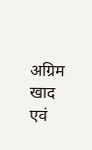अग्रिम खाद एवं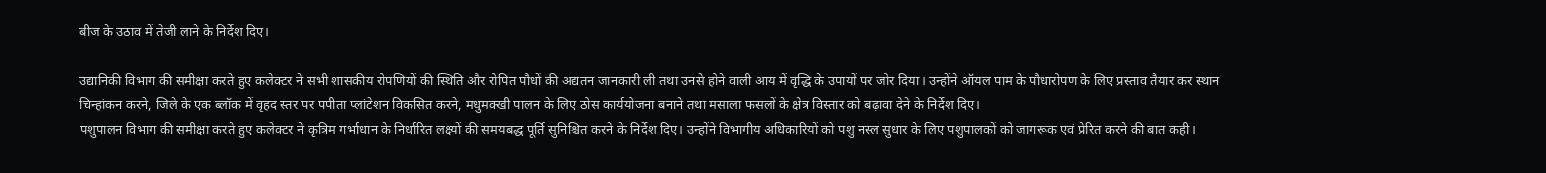बीज के उठाव में तेजी लाने के निर्देश दिए।

उद्यानिकी विभाग की समीक्षा करते हुए कलेक्टर ने सभी शासकीय रोपणियों की स्थिति और रोपित पौधों की अद्यतन जानकारी ली तथा उनसे होने वाली आय में वृद्धि के उपायों पर जोर दिया। उन्होंने ऑयल पाम के पौधारोपण के लिए प्रस्ताव तैयार कर स्थान चिन्हांकन करने, जिले के एक ब्लॉक में वृहद स्तर पर पपीता प्लांटेशन विकसित करने, मधुमक्खी पालन के लिए ठोस कार्ययोजना बनाने तथा मसाला फसलों के क्षेत्र विस्तार को बढ़ावा देने के निर्देश दिए।
पशुपालन विभाग की समीक्षा करते हुए कलेक्टर ने कृत्रिम गर्भाधान के निर्धारित लक्ष्यों की समयबद्ध पूर्ति सुनिश्चित करने के निर्देश दिए। उन्होंने विभागीय अधिकारियों को पशु नस्ल सुधार के लिए पशुपालकों को जागरूक एवं प्रेरित करने की बात कही।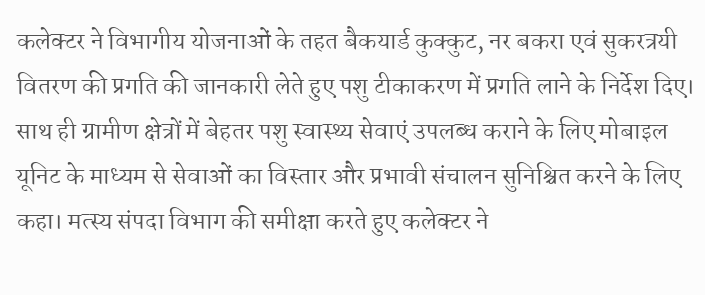कलेक्टर ने विभागीय योजनाओं के तहत बैकयार्ड कुक्कुट, नर बकरा एवं सुकरत्रयी वितरण की प्रगति की जानकारी लेते हुए पशु टीकाकरण में प्रगति लाने के निर्देश दिए। साथ ही ग्रामीण क्षेत्रों में बेहतर पशु स्वास्थ्य सेवाएं उपलब्ध कराने के लिए मोबाइल यूनिट के माध्यम से सेवाओं का विस्तार और प्रभावी संचालन सुनिश्चित करने के लिए कहा। मत्स्य संपदा विभाग की समीक्षा करते हुए कलेक्टर ने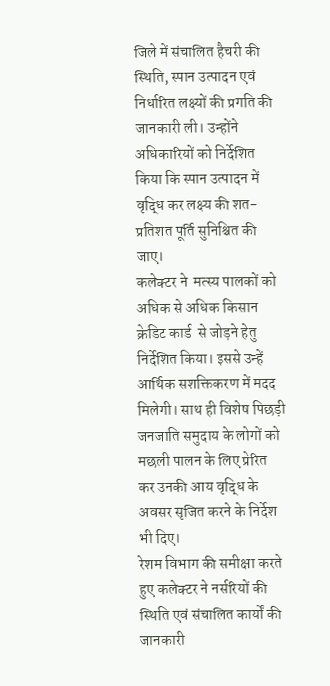जिले में संचालित हैचरी की स्थिति, स्पान उत्पादन एवं निर्धारित लक्ष्यों की प्रगति की जानकारी ली। उन्होंने अधिकारियों को निर्देशित किया कि स्पान उत्पादन में वृद्धि कर लक्ष्य की शत-प्रतिशत पूर्ति सुनिश्चित की जाए।
कलेक्टर ने  मत्स्य पालकों को अधिक से अधिक किसान क्रेडिट कार्ड  से जोड़ने हेतु निर्देशित किया। इससे उन्हें आर्थिक सशक्तिकरण में मदद मिलेगी। साथ ही विशेष पिछड़ी जनजाति समुदाय के लोगों को मछली पालन के लिए प्रेरित कर उनकी आय वृद्धि के अवसर सृजित करने के निर्देश भी दिए।
रेशम विभाग की समीक्षा करते हुए कलेक्टर ने नर्सरियों की स्थिति एवं संचालित कार्यों की जानकारी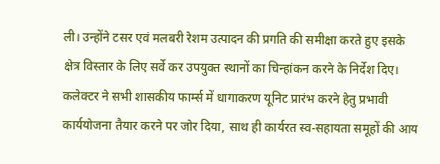ली। उन्होंने टसर एवं मलबरी रेशम उत्पादन की प्रगति की समीक्षा करते हुए इसके क्षेत्र विस्तार के लिए सर्वे कर उपयुक्त स्थानों का चिन्हांकन करने के निर्देश दिए।
कलेक्टर ने सभी शासकीय फार्म्स में धागाकरण यूनिट प्रारंभ करने हेतु प्रभावी कार्ययोजना तैयार करने पर जोर दिया, साथ ही कार्यरत स्व-सहायता समूहों की आय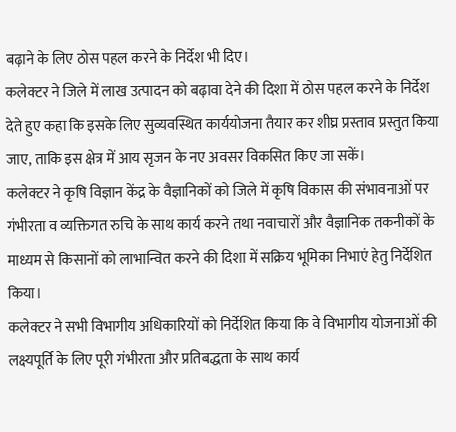बढ़ाने के लिए ठोस पहल करने के निर्देश भी दिए।
कलेक्टर ने जिले में लाख उत्पादन को बढ़ावा देने की दिशा में ठोस पहल करने के निर्देश देते हुए कहा कि इसके लिए सुव्यवस्थित कार्ययोजना तैयार कर शीघ्र प्रस्ताव प्रस्तुत किया जाए, ताकि इस क्षेत्र में आय सृजन के नए अवसर विकसित किए जा सकें।
कलेक्टर ने कृषि विज्ञान केंद्र के वैज्ञानिकों को जिले में कृषि विकास की संभावनाओं पर गंभीरता व व्यक्तिगत रुचि के साथ कार्य करने तथा नवाचारों और वैज्ञानिक तकनीकों के माध्यम से किसानों को लाभान्वित करने की दिशा में सक्रिय भूमिका निभाएं हेतु निर्देशित किया।
कलेक्टर ने सभी विभागीय अधिकारियों को निर्देशित किया कि वे विभागीय योजनाओं की लक्ष्यपूर्ति के लिए पूरी गंभीरता और प्रतिबद्धता के साथ कार्य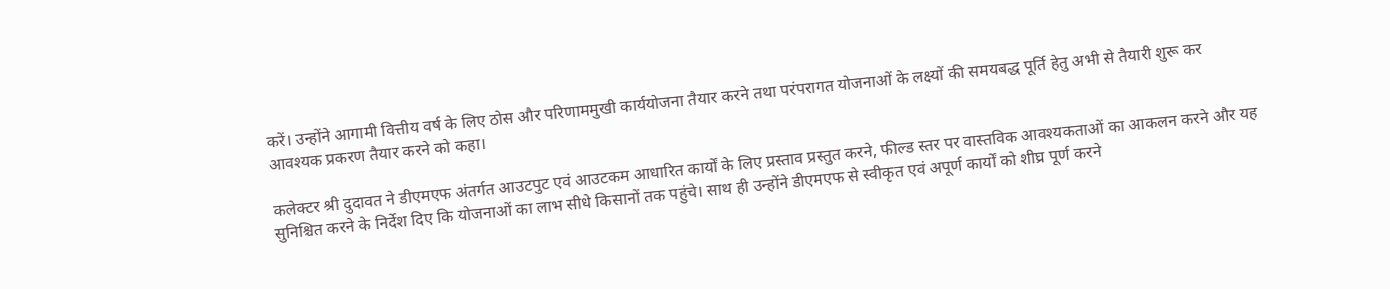करें। उन्होंने आगामी वित्तीय वर्ष के लिए ठोस और परिणाममुखी कार्ययोजना तैयार करने तथा परंपरागत योजनाओं के लक्ष्यों की समयबद्ध पूर्ति हेतु अभी से तैयारी शुरू कर आवश्यक प्रकरण तैयार करने को कहा।

कलेक्टर श्री दुदावत ने डीएमएफ अंतर्गत आउटपुट एवं आउटकम आधारित कार्यों के लिए प्रस्ताव प्रस्तुत करने, फील्ड स्तर पर वास्तविक आवश्यकताओं का आकलन करने और यह सुनिश्चित करने के निर्देश दिए कि योजनाओं का लाभ सीधे किसानों तक पहुंचे। साथ ही उन्होंने डीएमएफ से स्वीकृत एवं अपूर्ण कार्यों को शीघ्र पूर्ण करने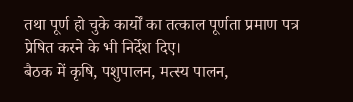तथा पूर्ण हो चुके कार्यों का तत्काल पूर्णता प्रमाण पत्र प्रेषित करने के भी निर्देश दिए।
बैठक में कृषि, पशुपालन, मत्स्य पालन,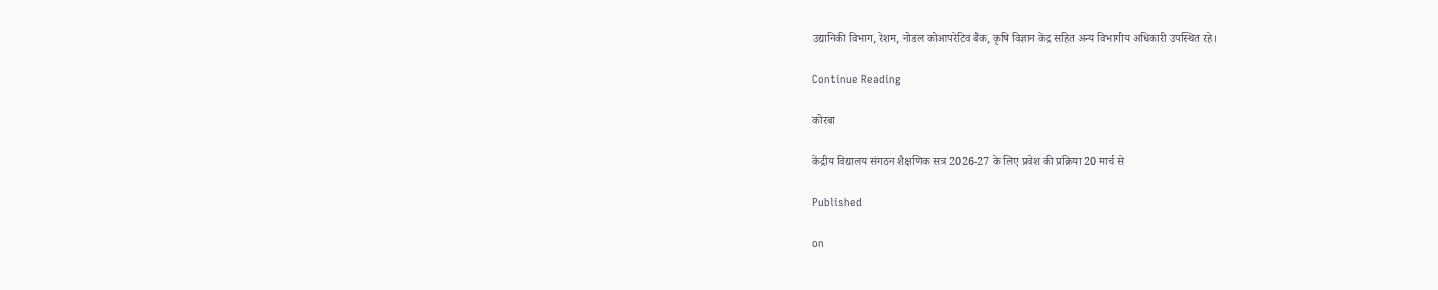उद्यानिकी विभाग, रेशम, नोडल कोआपरेटिव बैंक, कृषि विज्ञान केंद्र सहित अन्य विभागीय अधिकारी उपस्थित रहे।

Continue Reading

कोरबा

केंद्रीय विद्यालय संगठन शैक्षणिक सत्र 2026-27 के लिए प्रवेश की प्रक्रिया 20 मार्च से

Published

on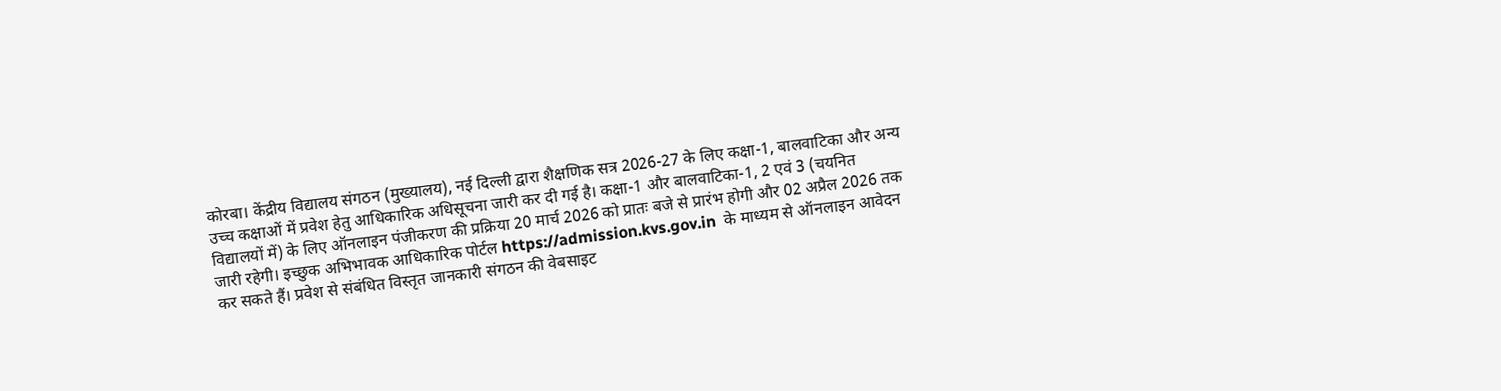कोरबा। केंद्रीय विद्यालय संगठन (मुख्यालय), नई दिल्ली द्वारा शैक्षणिक सत्र 2026-27 के लिए कक्षा-1, बालवाटिका और अन्य उच्च कक्षाओं में प्रवेश हेतु आधिकारिक अधिसूचना जारी कर दी गई है। कक्षा-1 और बालवाटिका-1, 2 एवं 3 (चयनित विद्यालयों में) के लिए ऑनलाइन पंजीकरण की प्रक्रिया 20 मार्च 2026 को प्रातः बजे से प्रारंभ होगी और 02 अप्रैल 2026 तक जारी रहेगी। इच्छुक अभिभावक आधिकारिक पोर्टल https://admission.kvs.gov.in  के माध्यम से ऑनलाइन आवेदन कर सकते हैं। प्रवेश से संबंधित विस्तृत जानकारी संगठन की वेबसाइट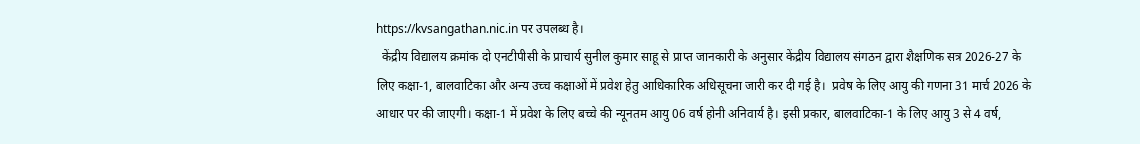https://kvsangathan.nic.in पर उपलब्ध है।
  केंद्रीय विद्यालय क्रमांक दो एनटीपीसी के प्राचार्य सुनील कुमार साहू से प्राप्त जानकारी के अनुसार केंद्रीय विद्यालय संगठन द्वारा शैक्षणिक सत्र 2026-27 के लिए कक्षा-1, बालवाटिका और अन्य उच्च कक्षाओं में प्रवेश हेतु आधिकारिक अधिसूचना जारी कर दी गई है।  प्रवेष के लिए आयु की गणना 31 मार्च 2026 के आधार पर की जाएगी। कक्षा-1 में प्रवेश के लिए बच्चे की न्यूनतम आयु 06 वर्ष होनी अनिवार्य है। इसी प्रकार, बालवाटिका-1 के लिए आयु 3 से 4 वर्ष,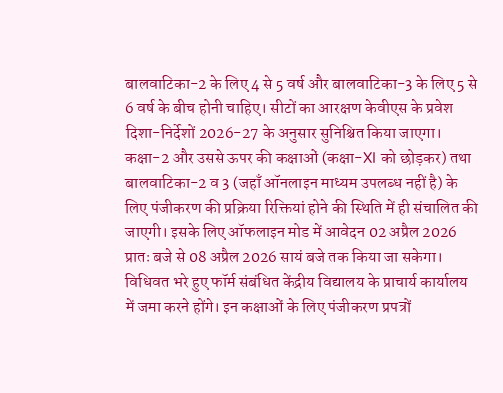बालवाटिका-2 के लिए 4 से 5 वर्ष और बालवाटिका-3 के लिए 5 से 6 वर्ष के बीच होनी चाहिए। सीटों का आरक्षण केवीएस के प्रवेश दिशा-निर्देशों 2026-27 के अनुसार सुनिश्चित किया जाएगा।
कक्षा-2 और उससे ऊपर की कक्षाओं (कक्षा-XI को छोड़कर) तथा बालवाटिका-2 व 3 (जहाँ ऑनलाइन माध्यम उपलब्ध नहीं है) के लिए पंजीकरण की प्रक्रिया रिक्तियां होने की स्थिति में ही संचालित की जाएगी। इसके लिए ऑफलाइन मोड में आवेदन 02 अप्रैल 2026 प्रातः बजे से 08 अप्रैल 2026 सायं बजे तक किया जा सकेगा। विधिवत भरे हुए फॉर्म संबंधित केंद्रीय विद्यालय के प्राचार्य कार्यालय में जमा करने होंगे। इन कक्षाओं के लिए पंजीकरण प्रपत्रों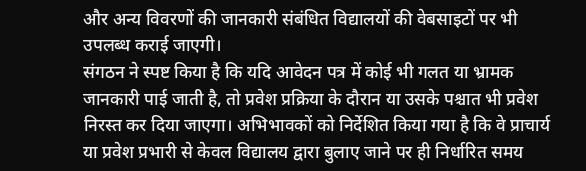और अन्य विवरणों की जानकारी संबंधित विद्यालयों की वेबसाइटों पर भी उपलब्ध कराई जाएगी।
संगठन ने स्पष्ट किया है कि यदि आवेदन पत्र में कोई भी गलत या भ्रामक जानकारी पाई जाती है, तो प्रवेश प्रक्रिया के दौरान या उसके पश्चात भी प्रवेश निरस्त कर दिया जाएगा। अभिभावकों को निर्देशित किया गया है कि वे प्राचार्य या प्रवेश प्रभारी से केवल विद्यालय द्वारा बुलाए जाने पर ही निर्धारित समय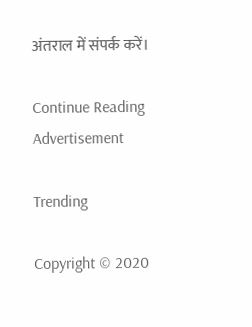अंतराल में संपर्क करें।

Continue Reading
Advertisement

Trending

Copyright © 2020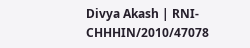Divya Akash | RNI- CHHHIN/2010/47078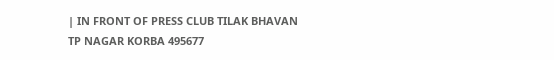| IN FRONT OF PRESS CLUB TILAK BHAVAN TP NAGAR KORBA 495677